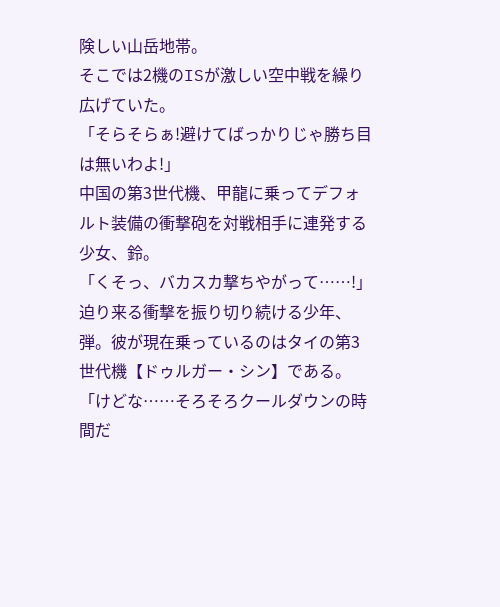険しい山岳地帯。
そこでは2機のISが激しい空中戦を繰り広げていた。
「そらそらぁ!避けてばっかりじゃ勝ち目は無いわよ!」
中国の第3世代機、甲龍に乗ってデフォルト装備の衝撃砲を対戦相手に連発する少女、鈴。
「くそっ、バカスカ撃ちやがって……!」
迫り来る衝撃を振り切り続ける少年、弾。彼が現在乗っているのはタイの第3世代機【ドゥルガー・シン】である。
「けどな……そろそろクールダウンの時間だ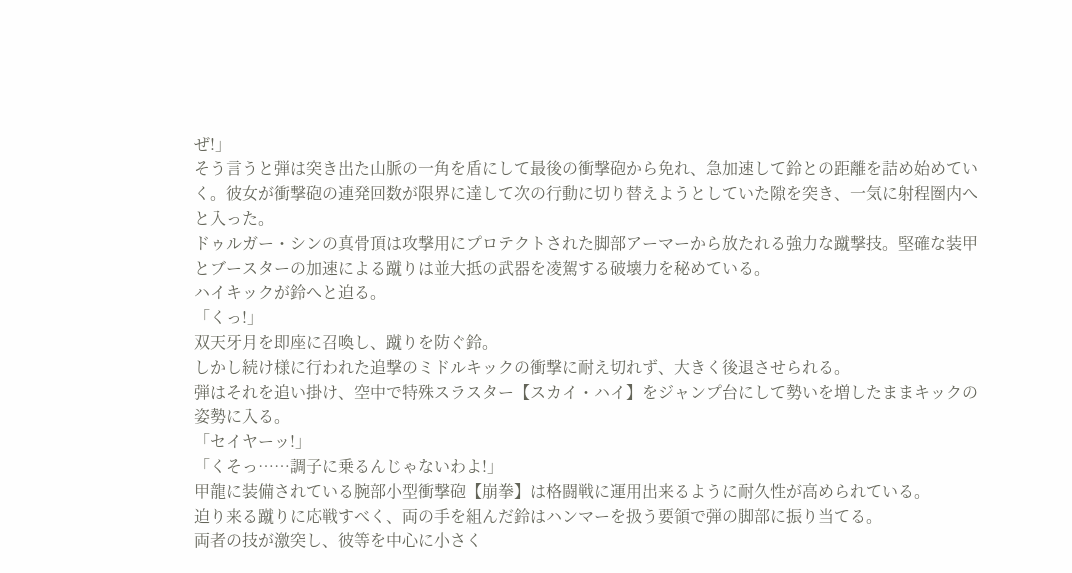ぜ!」
そう言うと弾は突き出た山脈の一角を盾にして最後の衝撃砲から免れ、急加速して鈴との距離を詰め始めていく。彼女が衝撃砲の連発回数が限界に達して次の行動に切り替えようとしていた隙を突き、一気に射程圏内へと入った。
ドゥルガー・シンの真骨頂は攻撃用にプロテクトされた脚部アーマーから放たれる強力な蹴撃技。堅確な装甲とブースターの加速による蹴りは並大抵の武器を凌駕する破壊力を秘めている。
ハイキックが鈴へと迫る。
「くっ!」
双天牙月を即座に召喚し、蹴りを防ぐ鈴。
しかし続け様に行われた追撃のミドルキックの衝撃に耐え切れず、大きく後退させられる。
弾はそれを追い掛け、空中で特殊スラスター【スカイ・ハイ】をジャンプ台にして勢いを増したままキックの姿勢に入る。
「セイヤーッ!」
「くそっ……調子に乗るんじゃないわよ!」
甲龍に装備されている腕部小型衝撃砲【崩拳】は格闘戦に運用出来るように耐久性が高められている。
迫り来る蹴りに応戦すべく、両の手を組んだ鈴はハンマーを扱う要領で弾の脚部に振り当てる。
両者の技が激突し、彼等を中心に小さく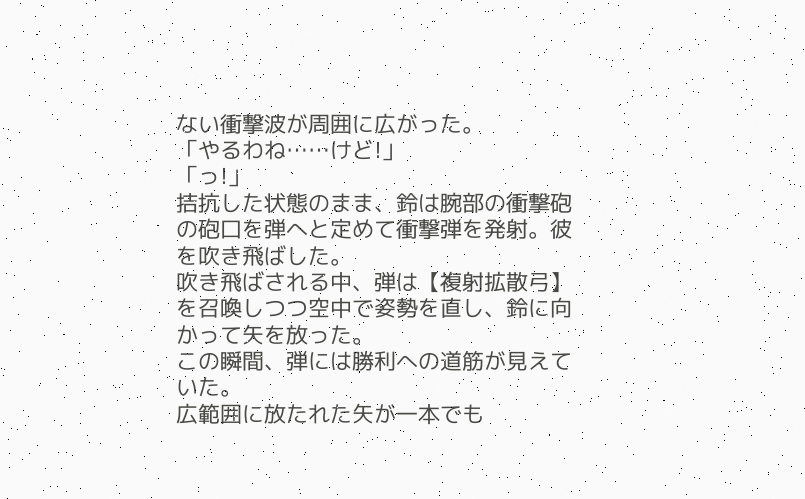ない衝撃波が周囲に広がった。
「やるわね……けど!」
「っ!」
拮抗した状態のまま、鈴は腕部の衝撃砲の砲口を弾へと定めて衝撃弾を発射。彼を吹き飛ばした。
吹き飛ばされる中、弾は【複射拡散弓】を召喚しつつ空中で姿勢を直し、鈴に向かって矢を放った。
この瞬間、弾には勝利への道筋が見えていた。
広範囲に放たれた矢が一本でも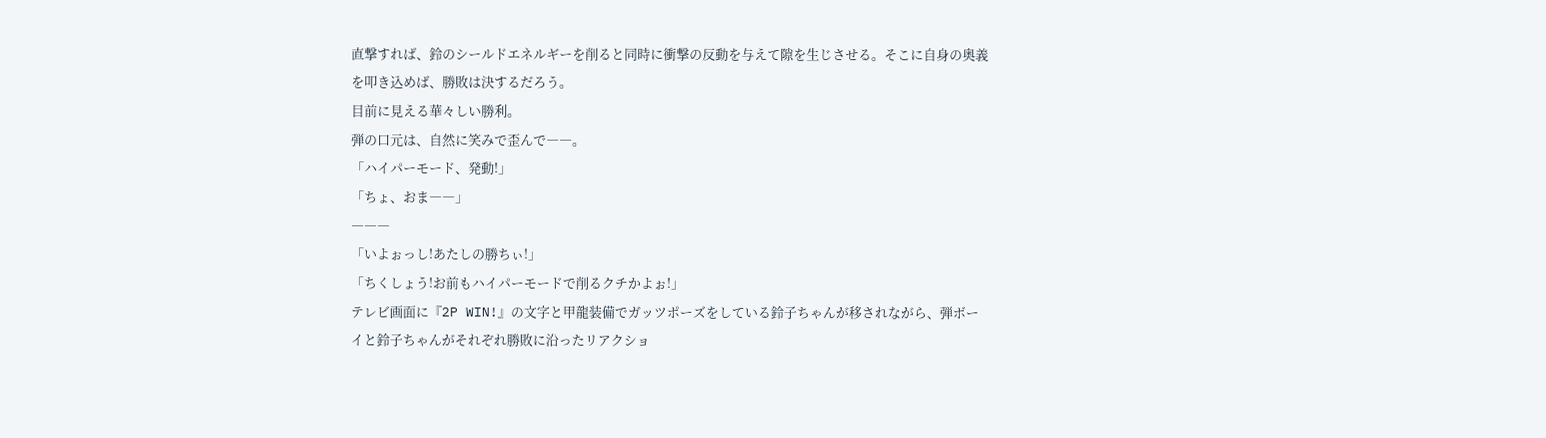直撃すれば、鈴のシールドエネルギーを削ると同時に衝撃の反動を与えて隙を生じさせる。そこに自身の奥義を叩き込めば、勝敗は決するだろう。
目前に見える華々しい勝利。
弾の口元は、自然に笑みで歪んで――。
「ハイパーモード、発動!」
「ちょ、おま――」
―――
「いよぉっし!あたしの勝ちぃ!」
「ちくしょう!お前もハイパーモードで削るクチかよぉ!」
テレビ画面に『2P WIN!』の文字と甲龍装備でガッツポーズをしている鈴子ちゃんが移されながら、弾ボーイと鈴子ちゃんがそれぞれ勝敗に沿ったリアクショ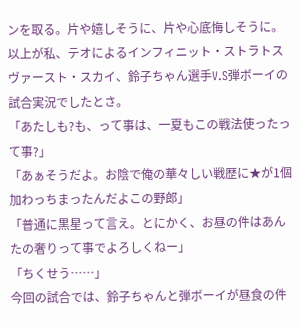ンを取る。片や嬉しそうに、片や心底悔しそうに。
以上が私、テオによるインフィニット・ストラトス ヴァースト・スカイ、鈴子ちゃん選手V.S弾ボーイの試合実況でしたとさ。
「あたしも?も、って事は、一夏もこの戦法使ったって事?」
「あぁそうだよ。お陰で俺の華々しい戦歴に★が1個加わっちまったんだよこの野郎」
「普通に黒星って言え。とにかく、お昼の件はあんたの奢りって事でよろしくねー」
「ちくせう……」
今回の試合では、鈴子ちゃんと弾ボーイが昼食の件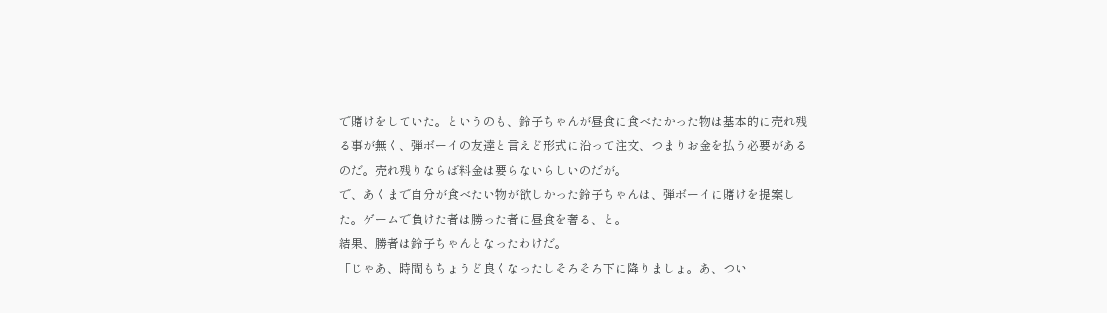で賭けをしていた。というのも、鈴子ちゃんが昼食に食べたかった物は基本的に売れ残る事が無く、弾ボーイの友達と言えど形式に沿って注文、つまりお金を払う必要があるのだ。売れ残りならば料金は要らないらしいのだが。
で、あくまで自分が食べたい物が欲しかった鈴子ちゃんは、弾ボーイに賭けを提案した。ゲームで負けた者は勝った者に昼食を奢る、と。
結果、勝者は鈴子ちゃんとなったわけだ。
「じゃあ、時間もちょうど良くなったしそろそろ下に降りましょ。あ、つい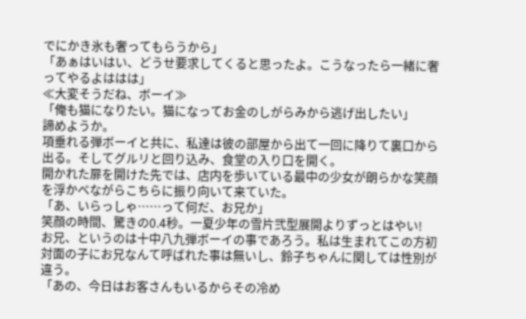でにかき氷も奢ってもらうから」
「あぁはいはい、どうせ要求してくると思ったよ。こうなったら一緒に奢ってやるよははは」
≪大変そうだね、ボーイ≫
「俺も猫になりたい。猫になってお金のしがらみから逃げ出したい」
諦めようか。
項垂れる弾ボーイと共に、私達は彼の部屋から出て一回に降りて裏口から出る。そしてグルリと回り込み、食堂の入り口を開く。
開かれた扉を開けた先では、店内を歩いている最中の少女が朗らかな笑顔を浮かべながらこちらに振り向いて来ていた。
「あ、いらっしゃ……って何だ、お兄か」
笑顔の時間、驚きの0.4秒。一夏少年の雪片弐型展開よりずっとはやい!
お兄、というのは十中八九弾ボーイの事であろう。私は生まれてこの方初対面の子にお兄なんて呼ばれた事は無いし、鈴子ちゃんに関しては性別が違う。
「あの、今日はお客さんもいるからその冷め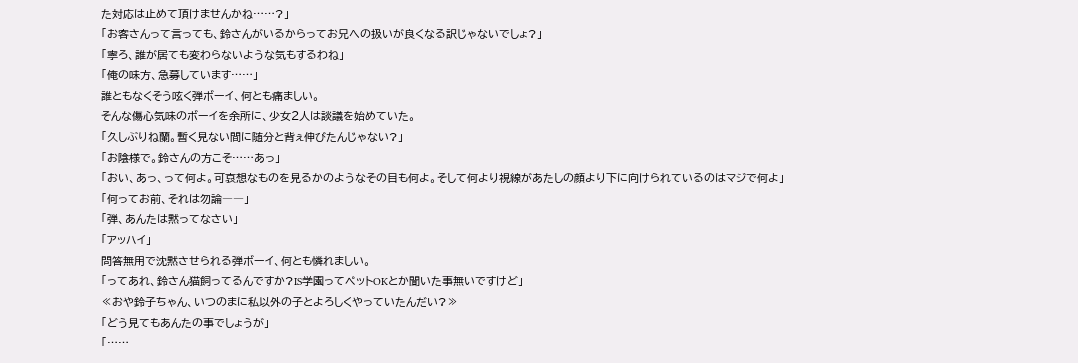た対応は止めて頂けませんかね……?」
「お客さんって言っても、鈴さんがいるからってお兄への扱いが良くなる訳じゃないでしょ?」
「寧ろ、誰が居ても変わらないような気もするわね」
「俺の味方、急募しています……」
誰ともなくそう呟く弾ボーイ、何とも痛ましい。
そんな傷心気味のボーイを余所に、少女2人は談議を始めていた。
「久しぶりね蘭。暫く見ない間に随分と背ぇ伸びたんじゃない?」
「お陰様で。鈴さんの方こそ……あっ」
「おい、あっ、って何よ。可哀想なものを見るかのようなその目も何よ。そして何より視線があたしの顔より下に向けられているのはマジで何よ」
「何ってお前、それは勿論――」
「弾、あんたは黙ってなさい」
「アッハイ」
問答無用で沈黙させられる弾ボーイ、何とも憐れましい。
「ってあれ、鈴さん猫飼ってるんですか?IS学園ってペットOKとか聞いた事無いですけど」
≪おや鈴子ちゃん、いつのまに私以外の子とよろしくやっていたんだい?≫
「どう見てもあんたの事でしょうが」
「……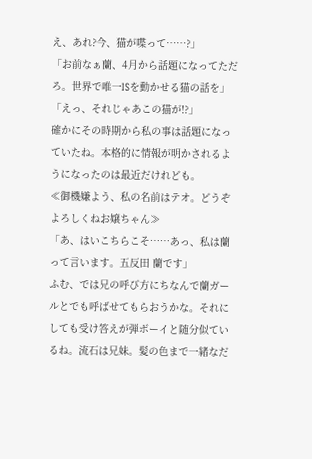え、あれ?今、猫が喋って……?」
「お前なぁ蘭、4月から話題になってただろ。世界で唯一ISを動かせる猫の話を」
「えっ、それじゃあこの猫が!?」
確かにその時期から私の事は話題になっていたね。本格的に情報が明かされるようになったのは最近だけれども。
≪御機嫌よう、私の名前はテオ。どうぞよろしくねお嬢ちゃん≫
「あ、はいこちらこそ……あっ、私は蘭って言います。五反田 蘭です」
ふむ、では兄の呼び方にちなんで蘭ガールとでも呼ばせてもらおうかな。それにしても受け答えが弾ボーイと随分似ているね。流石は兄妹。髪の色まで一緒なだ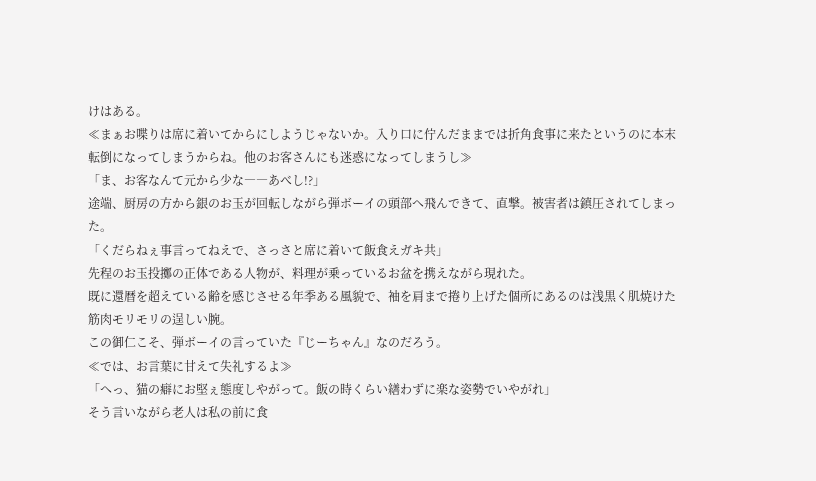けはある。
≪まぁお喋りは席に着いてからにしようじゃないか。入り口に佇んだままでは折角食事に来たというのに本末転倒になってしまうからね。他のお客さんにも迷惑になってしまうし≫
「ま、お客なんて元から少な――あべし!?」
途端、厨房の方から銀のお玉が回転しながら弾ボーイの頭部へ飛んできて、直撃。被害者は鎮圧されてしまった。
「くだらねぇ事言ってねえで、さっさと席に着いて飯食えガキ共」
先程のお玉投擲の正体である人物が、料理が乗っているお盆を携えながら現れた。
既に還暦を超えている齢を感じさせる年季ある風貌で、袖を肩まで捲り上げた個所にあるのは浅黒く肌焼けた筋肉モリモリの逞しい腕。
この御仁こそ、弾ボーイの言っていた『じーちゃん』なのだろう。
≪では、お言葉に甘えて失礼するよ≫
「へっ、猫の癖にお堅ぇ態度しやがって。飯の時くらい繕わずに楽な姿勢でいやがれ」
そう言いながら老人は私の前に食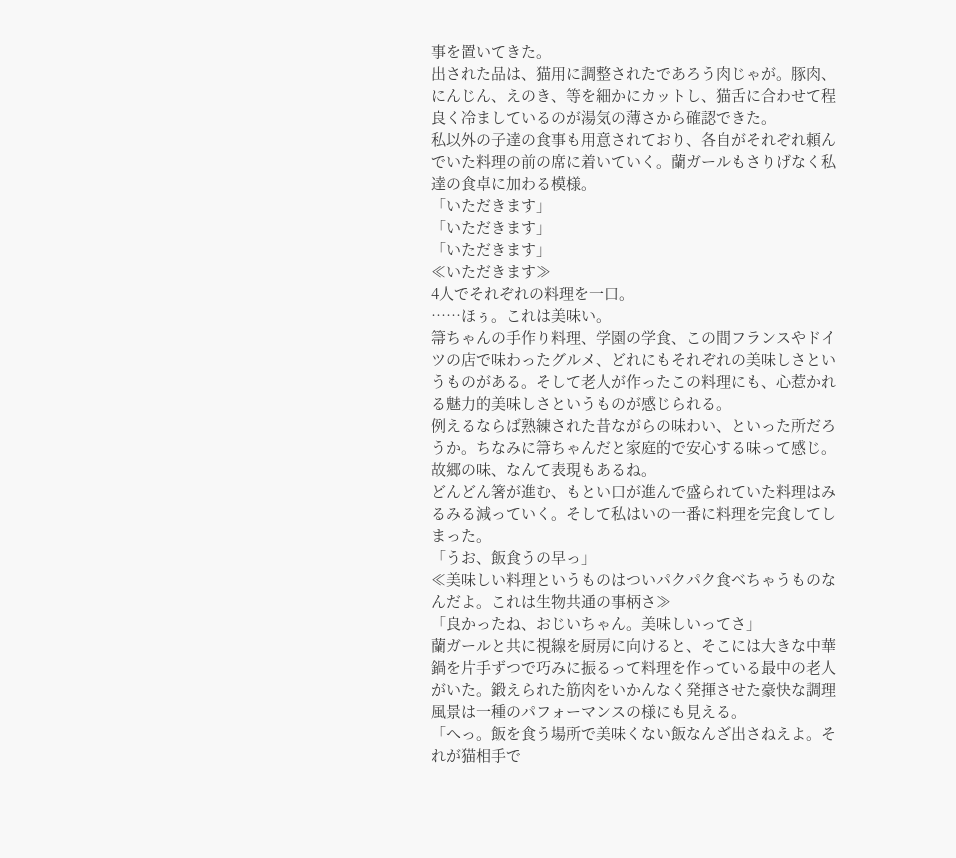事を置いてきた。
出された品は、猫用に調整されたであろう肉じゃが。豚肉、にんじん、えのき、等を細かにカットし、猫舌に合わせて程良く冷ましているのが湯気の薄さから確認できた。
私以外の子達の食事も用意されており、各自がそれぞれ頼んでいた料理の前の席に着いていく。蘭ガールもさりげなく私達の食卓に加わる模様。
「いただきます」
「いただきます」
「いただきます」
≪いただきます≫
4人でそれぞれの料理を一口。
……ほぅ。これは美味い。
箒ちゃんの手作り料理、学園の学食、この間フランスやドイツの店で味わったグルメ、どれにもそれぞれの美味しさというものがある。そして老人が作ったこの料理にも、心惹かれる魅力的美味しさというものが感じられる。
例えるならば熟練された昔ながらの味わい、といった所だろうか。ちなみに箒ちゃんだと家庭的で安心する味って感じ。故郷の味、なんて表現もあるね。
どんどん箸が進む、もとい口が進んで盛られていた料理はみるみる減っていく。そして私はいの一番に料理を完食してしまった。
「うお、飯食うの早っ」
≪美味しい料理というものはついパクパク食べちゃうものなんだよ。これは生物共通の事柄さ≫
「良かったね、おじいちゃん。美味しいってさ」
蘭ガールと共に視線を厨房に向けると、そこには大きな中華鍋を片手ずつで巧みに振るって料理を作っている最中の老人がいた。鍛えられた筋肉をいかんなく発揮させた豪快な調理風景は一種のパフォーマンスの様にも見える。
「へっ。飯を食う場所で美味くない飯なんざ出さねえよ。それが猫相手で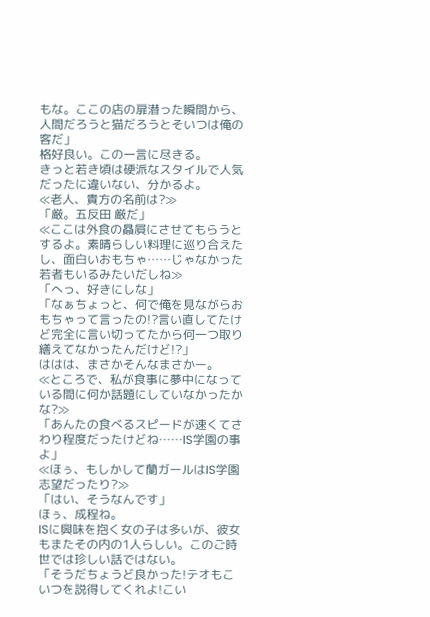もな。ここの店の扉潜った瞬間から、人間だろうと猫だろうとそいつは俺の客だ」
格好良い。この一言に尽きる。
きっと若き頃は硬派なスタイルで人気だったに違いない、分かるよ。
≪老人、貴方の名前は?≫
「厳。五反田 厳だ」
≪ここは外食の贔屓にさせてもらうとするよ。素晴らしい料理に巡り合えたし、面白いおもちゃ……じゃなかった若者もいるみたいだしね≫
「へっ、好きにしな」
「なぁちょっと、何で俺を見ながらおもちゃって言ったの!?言い直してたけど完全に言い切ってたから何一つ取り繕えてなかったんだけど!?」
ははは、まさかそんなまさかー。
≪ところで、私が食事に夢中になっている間に何か話題にしていなかったかな?≫
「あんたの食べるスピードが速くてさわり程度だったけどね……IS学園の事よ」
≪ほぅ、もしかして蘭ガールはIS学園志望だったり?≫
「はい、そうなんです」
ほぅ、成程ね。
ISに興味を抱く女の子は多いが、彼女もまたその内の1人らしい。このご時世では珍しい話ではない。
「そうだちょうど良かった!テオもこいつを説得してくれよ!こい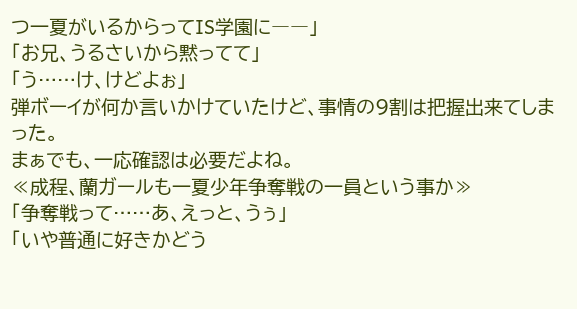つ一夏がいるからってIS学園に――」
「お兄、うるさいから黙ってて」
「う……け、けどよぉ」
弾ボーイが何か言いかけていたけど、事情の9割は把握出来てしまった。
まぁでも、一応確認は必要だよね。
≪成程、蘭ガールも一夏少年争奪戦の一員という事か≫
「争奪戦って……あ、えっと、うぅ」
「いや普通に好きかどう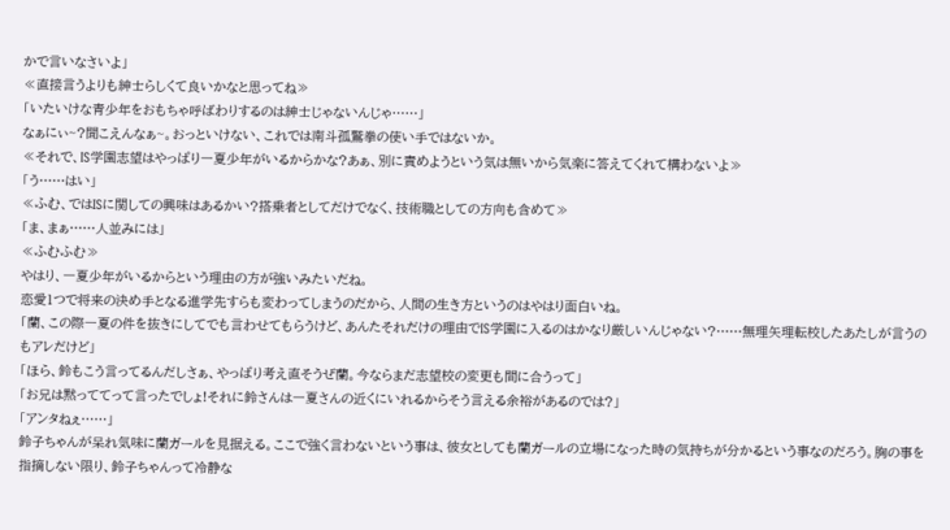かで言いなさいよ」
≪直接言うよりも紳士らしくて良いかなと思ってね≫
「いたいけな青少年をおもちゃ呼ばわりするのは紳士じゃないんじゃ……」
なぁにぃ~?聞こえんなぁ~。おっといけない、これでは南斗孤鷲拳の使い手ではないか。
≪それで、IS学園志望はやっぱり一夏少年がいるからかな?あぁ、別に責めようという気は無いから気楽に答えてくれて構わないよ≫
「う……はい」
≪ふむ、ではISに関しての興味はあるかい?搭乗者としてだけでなく、技術職としての方向も含めて≫
「ま、まぁ……人並みには」
≪ふむふむ≫
やはり、一夏少年がいるからという理由の方が強いみたいだね。
恋愛1つで将来の決め手となる進学先すらも変わってしまうのだから、人間の生き方というのはやはり面白いね。
「蘭、この際一夏の件を抜きにしてでも言わせてもらうけど、あんたそれだけの理由でIS学園に入るのはかなり厳しいんじゃない?……無理矢理転校したあたしが言うのもアレだけど」
「ほら、鈴もこう言ってるんだしさぁ、やっぱり考え直そうぜ蘭。今ならまだ志望校の変更も間に合うって」
「お兄は黙っててって言ったでしょ!それに鈴さんは一夏さんの近くにいれるからそう言える余裕があるのでは?」
「アンタねぇ……」
鈴子ちゃんが呆れ気味に蘭ガールを見据える。ここで強く言わないという事は、彼女としても蘭ガールの立場になった時の気持ちが分かるという事なのだろう。胸の事を指摘しない限り、鈴子ちゃんって冷静な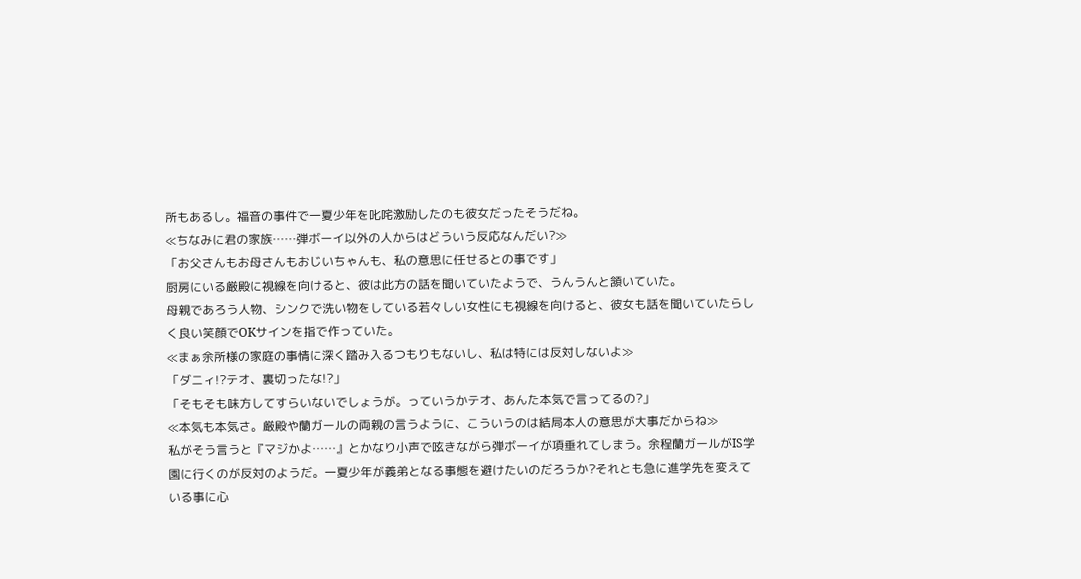所もあるし。福音の事件で一夏少年を叱咤激励したのも彼女だったそうだね。
≪ちなみに君の家族……弾ボーイ以外の人からはどういう反応なんだい?≫
「お父さんもお母さんもおじいちゃんも、私の意思に任せるとの事です」
厨房にいる厳殿に視線を向けると、彼は此方の話を聞いていたようで、うんうんと頷いていた。
母親であろう人物、シンクで洗い物をしている若々しい女性にも視線を向けると、彼女も話を聞いていたらしく良い笑顔でOKサインを指で作っていた。
≪まぁ余所様の家庭の事情に深く踏み入るつもりもないし、私は特には反対しないよ≫
「ダニィ!?テオ、裏切ったな!?」
「そもそも味方してすらいないでしょうが。っていうかテオ、あんた本気で言ってるの?」
≪本気も本気さ。厳殿や蘭ガールの両親の言うように、こういうのは結局本人の意思が大事だからね≫
私がそう言うと『マジかよ……』とかなり小声で呟きながら弾ボーイが項垂れてしまう。余程蘭ガールがIS学園に行くのが反対のようだ。一夏少年が義弟となる事態を避けたいのだろうか?それとも急に進学先を変えている事に心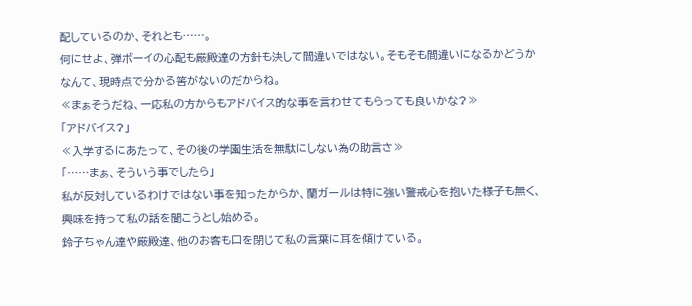配しているのか、それとも……。
何にせよ、弾ボーイの心配も厳殿達の方針も決して間違いではない。そもそも間違いになるかどうかなんて、現時点で分かる筈がないのだからね。
≪まぁそうだね、一応私の方からもアドバイス的な事を言わせてもらっても良いかな?≫
「アドバイス?」
≪入学するにあたって、その後の学園生活を無駄にしない為の助言さ≫
「……まぁ、そういう事でしたら」
私が反対しているわけではない事を知ったからか、蘭ガールは特に強い警戒心を抱いた様子も無く、興味を持って私の話を聞こうとし始める。
鈴子ちゃん達や厳殿達、他のお客も口を閉じて私の言葉に耳を傾けている。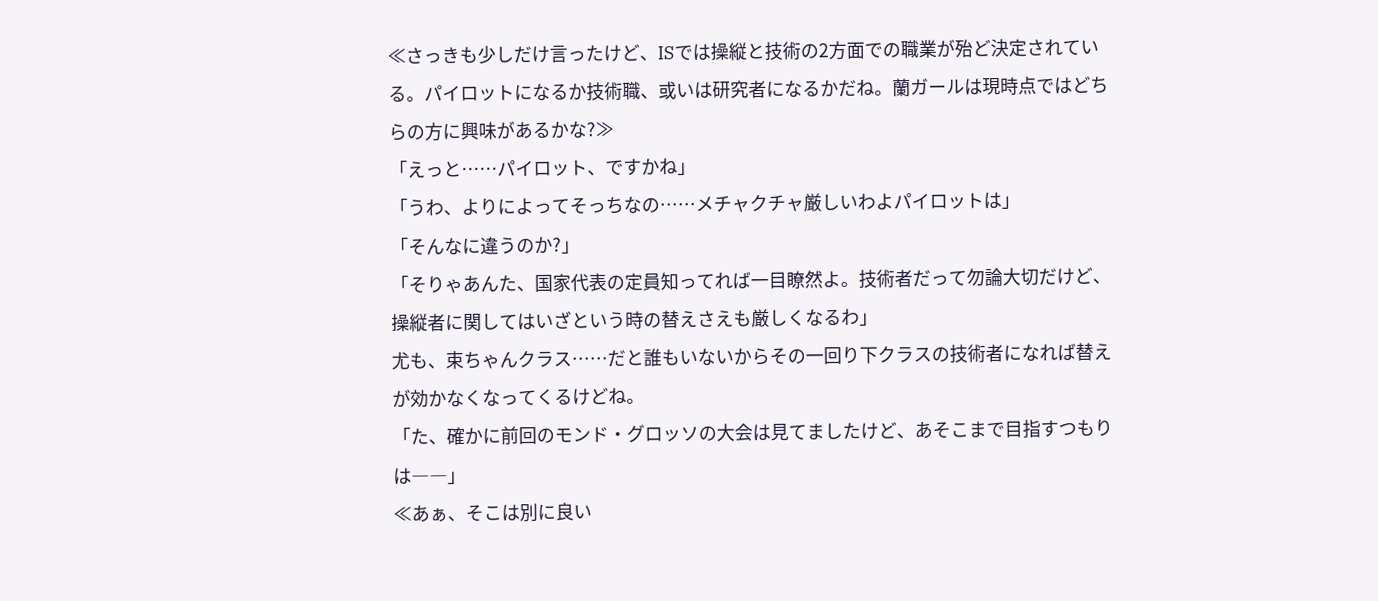≪さっきも少しだけ言ったけど、ISでは操縦と技術の2方面での職業が殆ど決定されている。パイロットになるか技術職、或いは研究者になるかだね。蘭ガールは現時点ではどちらの方に興味があるかな?≫
「えっと……パイロット、ですかね」
「うわ、よりによってそっちなの……メチャクチャ厳しいわよパイロットは」
「そんなに違うのか?」
「そりゃあんた、国家代表の定員知ってれば一目瞭然よ。技術者だって勿論大切だけど、操縦者に関してはいざという時の替えさえも厳しくなるわ」
尤も、束ちゃんクラス……だと誰もいないからその一回り下クラスの技術者になれば替えが効かなくなってくるけどね。
「た、確かに前回のモンド・グロッソの大会は見てましたけど、あそこまで目指すつもりは――」
≪あぁ、そこは別に良い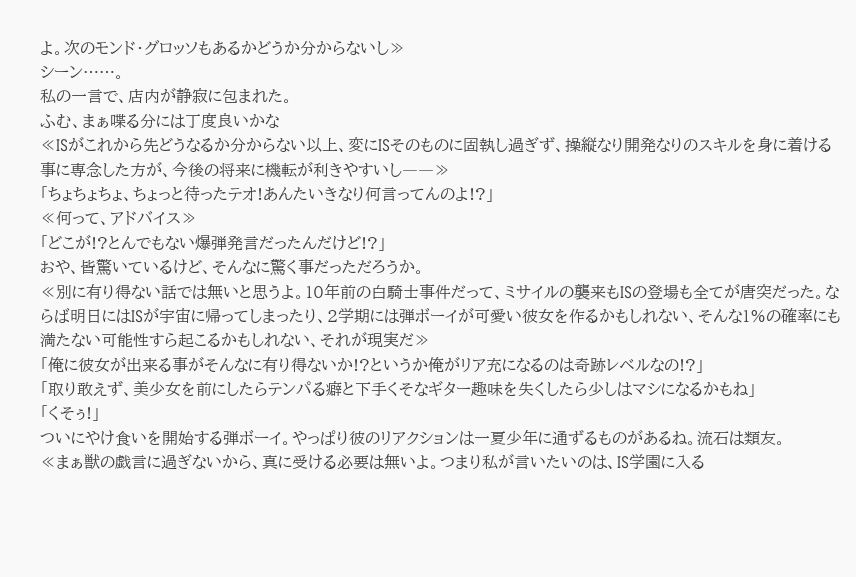よ。次のモンド・グロッソもあるかどうか分からないし≫
シーン……。
私の一言で、店内が静寂に包まれた。
ふむ、まぁ喋る分には丁度良いかな
≪ISがこれから先どうなるか分からない以上、変にISそのものに固執し過ぎず、操縦なり開発なりのスキルを身に着ける事に専念した方が、今後の将来に機転が利きやすいし――≫
「ちょちょちょ、ちょっと待ったテオ!あんたいきなり何言ってんのよ!?」
≪何って、アドバイス≫
「どこが!?とんでもない爆弾発言だったんだけど!?」
おや、皆驚いているけど、そんなに驚く事だっただろうか。
≪別に有り得ない話では無いと思うよ。10年前の白騎士事件だって、ミサイルの襲来もISの登場も全てが唐突だった。ならば明日にはISが宇宙に帰ってしまったり、2学期には弾ボーイが可愛い彼女を作るかもしれない、そんな1%の確率にも満たない可能性すら起こるかもしれない、それが現実だ≫
「俺に彼女が出来る事がそんなに有り得ないか!?というか俺がリア充になるのは奇跡レベルなの!?」
「取り敢えず、美少女を前にしたらテンパる癖と下手くそなギター趣味を失くしたら少しはマシになるかもね」
「くそぅ!」
ついにやけ食いを開始する弾ボーイ。やっぱり彼のリアクションは一夏少年に通ずるものがあるね。流石は類友。
≪まぁ獣の戯言に過ぎないから、真に受ける必要は無いよ。つまり私が言いたいのは、IS学園に入る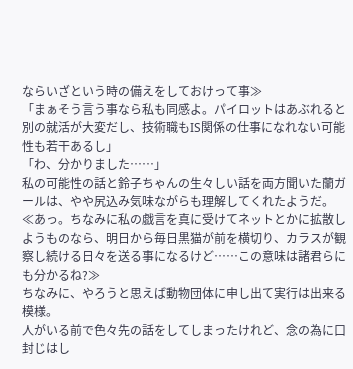ならいざという時の備えをしておけって事≫
「まぁそう言う事なら私も同感よ。パイロットはあぶれると別の就活が大変だし、技術職もIS関係の仕事になれない可能性も若干あるし」
「わ、分かりました……」
私の可能性の話と鈴子ちゃんの生々しい話を両方聞いた蘭ガールは、やや尻込み気味ながらも理解してくれたようだ。
≪あっ。ちなみに私の戯言を真に受けてネットとかに拡散しようものなら、明日から毎日黒猫が前を横切り、カラスが観察し続ける日々を送る事になるけど……この意味は諸君らにも分かるね?≫
ちなみに、やろうと思えば動物団体に申し出て実行は出来る模様。
人がいる前で色々先の話をしてしまったけれど、念の為に口封じはし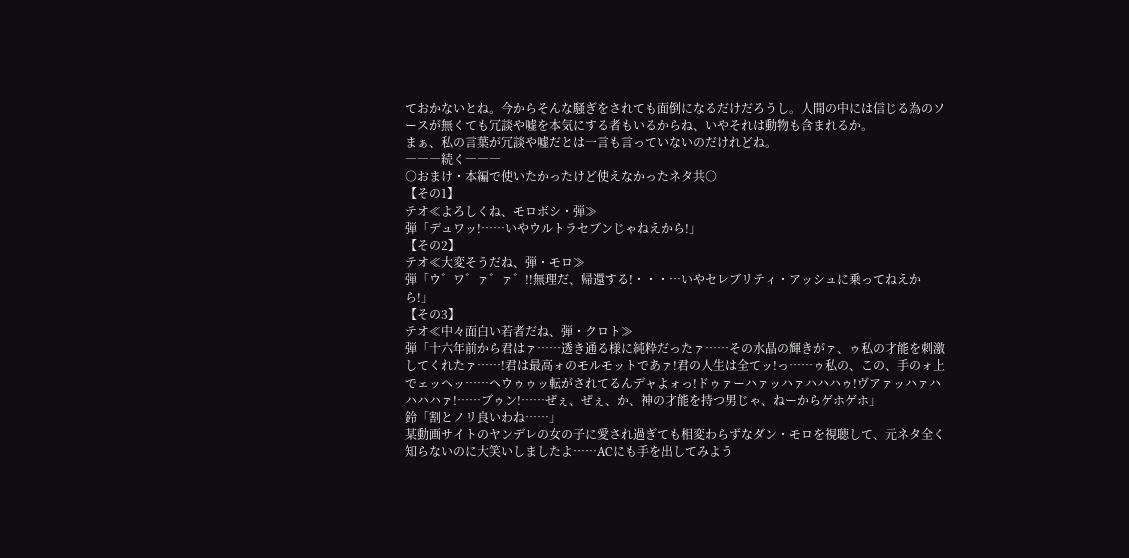ておかないとね。今からそんな騒ぎをされても面倒になるだけだろうし。人間の中には信じる為のソースが無くても冗談や嘘を本気にする者もいるからね、いやそれは動物も含まれるか。
まぁ、私の言葉が冗談や嘘だとは一言も言っていないのだけれどね。
―――続く―――
○おまけ・本編で使いたかったけど使えなかったネタ共○
【その1】
テオ≪よろしくね、モロボシ・弾≫
弾「デュワッ!……いやウルトラセブンじゃねえから!」
【その2】
テオ≪大変そうだね、弾・モロ≫
弾「ウ゛ワ゛ァ゛ァ゛!!無理だ、帰還する!・・・…いやセレブリティ・アッシュに乗ってねえから!」
【その3】
テオ≪中々面白い若者だね、弾・クロト≫
弾「十六年前から君はァ……透き通る様に純粋だったァ……その水晶の輝きがァ、ゥ私の才能を刺激してくれたァ……!君は最高ォのモルモットであァ!君の人生は全てッ!っ……ゥ私の、この、手のォ上でェッヘッ……ヘウゥゥッ転がされてるんデャよォっ!ドゥァーハァッハァハハハゥ!ヴアァッハァハハハハァ!……ブゥン!……ぜぇ、ぜぇ、か、神の才能を持つ男じゃ、ねーからゲホゲホ」
鈴「割とノリ良いわね……」
某動画サイトのヤンデレの女の子に愛され過ぎても相変わらずなダン・モロを視聴して、元ネタ全く知らないのに大笑いしましたよ……ACにも手を出してみよう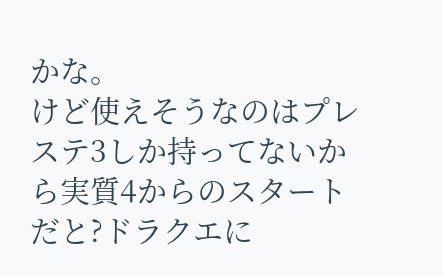かな。
けど使えそうなのはプレステ3しか持ってないから実質4からのスタートだと?ドラクエに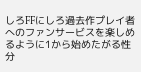しろFFにしろ過去作プレイ者へのファンサービスを楽しめるように1から始めたがる性分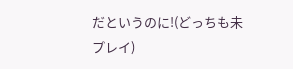だというのに!(どっちも未プレイ)